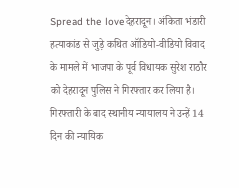Spread the loveदेहरादून। अंकिता भंडारी हत्याकांड से जुड़े कथित ऑडियो-वीडियो विवाद के मामले में भाजपा के पूर्व विधायक सुरेश राठौर को देहरादून पुलिस ने गिरफ्तार कर लिया है। गिरफ्तारी के बाद स्थानीय न्यायालय ने उन्हें 14 दिन की न्यायिक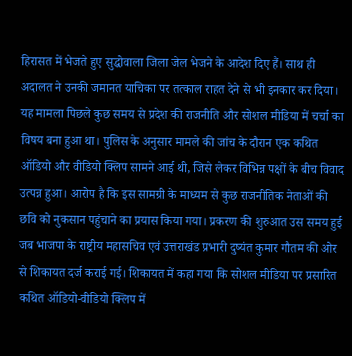हिरासत में भेजते हुए सुद्धोवाला जिला जेल भेजने के आदेश दिए हैं। साथ ही अदालत ने उनकी जमानत याचिका पर तत्काल राहत देने से भी इनकार कर दिया। यह मामला पिछले कुछ समय से प्रदेश की राजनीति और सोशल मीडिया में चर्चा का विषय बना हुआ था। पुलिस के अनुसार मामले की जांच के दौरान एक कथित ऑडियो और वीडियो क्लिप सामने आई थी, जिसे लेकर विभिन्न पक्षों के बीच विवाद उत्पन्न हुआ। आरोप है कि इस सामग्री के माध्यम से कुछ राजनीतिक नेताओं की छवि को नुकसान पहुंचाने का प्रयास किया गया। प्रकरण की शुरुआत उस समय हुई जब भाजपा के राष्ट्रीय महासचिव एवं उत्तराखंड प्रभारी दुष्यंत कुमार गौतम की ओर से शिकायत दर्ज कराई गई। शिकायत में कहा गया कि सोशल मीडिया पर प्रसारित कथित ऑडियो-वीडियो क्लिप में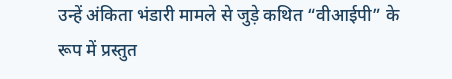उन्हें अंकिता भंडारी मामले से जुड़े कथित “वीआईपी” के रूप में प्रस्तुत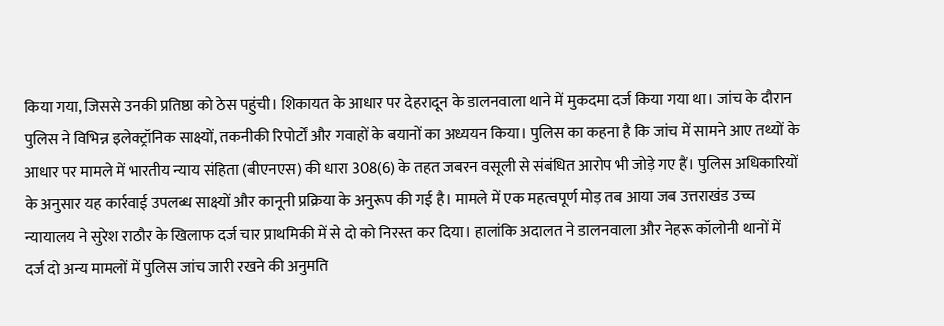किया गया, जिससे उनकी प्रतिष्ठा को ठेस पहुंची। शिकायत के आधार पर देहरादून के डालनवाला थाने में मुकदमा दर्ज किया गया था। जांच के दौरान पुलिस ने विभिन्न इलेक्ट्रॉनिक साक्ष्यों, तकनीकी रिपोर्टों और गवाहों के बयानों का अध्ययन किया। पुलिस का कहना है कि जांच में सामने आए तथ्यों के आधार पर मामले में भारतीय न्याय संहिता (बीएनएस) की धारा 308(6) के तहत जबरन वसूली से संबंधित आरोप भी जोड़े गए हैं। पुलिस अधिकारियों के अनुसार यह कार्रवाई उपलब्ध साक्ष्यों और कानूनी प्रक्रिया के अनुरूप की गई है। मामले में एक महत्वपूर्ण मोड़ तब आया जब उत्तराखंड उच्च न्यायालय ने सुरेश राठौर के खिलाफ दर्ज चार प्राथमिकी में से दो को निरस्त कर दिया। हालांकि अदालत ने डालनवाला और नेहरू कॉलोनी थानों में दर्ज दो अन्य मामलों में पुलिस जांच जारी रखने की अनुमति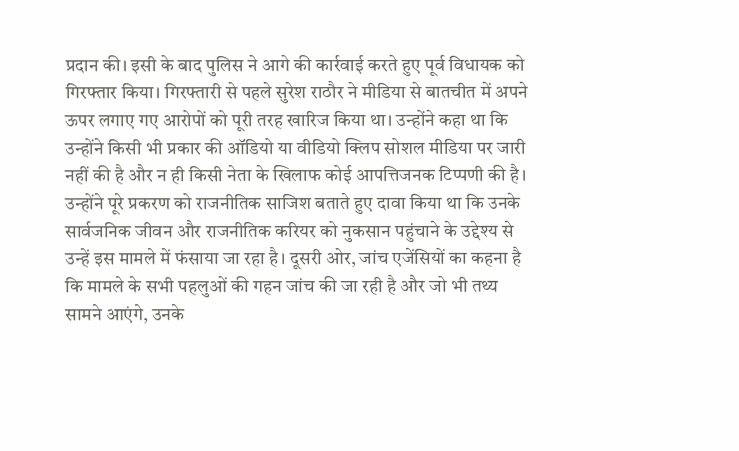प्रदान की। इसी के बाद पुलिस ने आगे की कार्रवाई करते हुए पूर्व विधायक को गिरफ्तार किया। गिरफ्तारी से पहले सुरेश राठौर ने मीडिया से बातचीत में अपने ऊपर लगाए गए आरोपों को पूरी तरह खारिज किया था। उन्होंने कहा था कि उन्होंने किसी भी प्रकार की ऑडियो या वीडियो क्लिप सोशल मीडिया पर जारी नहीं की है और न ही किसी नेता के खिलाफ कोई आपत्तिजनक टिप्पणी की है। उन्होंने पूरे प्रकरण को राजनीतिक साजिश बताते हुए दावा किया था कि उनके सार्वजनिक जीवन और राजनीतिक करियर को नुकसान पहुंचाने के उद्देश्य से उन्हें इस मामले में फंसाया जा रहा है। दूसरी ओर, जांच एजेंसियों का कहना है कि मामले के सभी पहलुओं की गहन जांच की जा रही है और जो भी तथ्य सामने आएंगे, उनके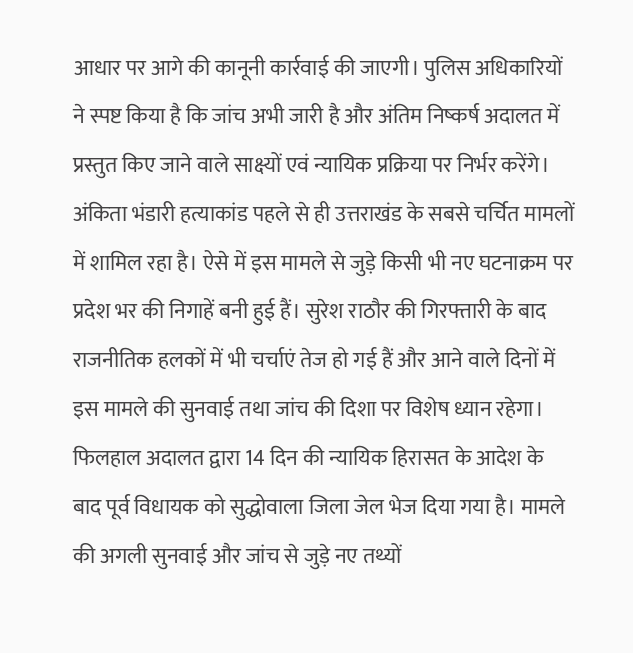आधार पर आगे की कानूनी कार्रवाई की जाएगी। पुलिस अधिकारियों ने स्पष्ट किया है कि जांच अभी जारी है और अंतिम निष्कर्ष अदालत में प्रस्तुत किए जाने वाले साक्ष्यों एवं न्यायिक प्रक्रिया पर निर्भर करेंगे। अंकिता भंडारी हत्याकांड पहले से ही उत्तराखंड के सबसे चर्चित मामलों में शामिल रहा है। ऐसे में इस मामले से जुड़े किसी भी नए घटनाक्रम पर प्रदेश भर की निगाहें बनी हुई हैं। सुरेश राठौर की गिरफ्तारी के बाद राजनीतिक हलकों में भी चर्चाएं तेज हो गई हैं और आने वाले दिनों में इस मामले की सुनवाई तथा जांच की दिशा पर विशेष ध्यान रहेगा। फिलहाल अदालत द्वारा 14 दिन की न्यायिक हिरासत के आदेश के बाद पूर्व विधायक को सुद्धोवाला जिला जेल भेज दिया गया है। मामले की अगली सुनवाई और जांच से जुड़े नए तथ्यों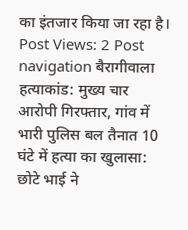का इंतजार किया जा रहा है। Post Views: 2 Post navigation बैरागीवाला हत्याकांड: मुख्य चार आरोपी गिरफ्तार, गांव में भारी पुलिस बल तैनात 10 घंटे में हत्या का खुलासा: छोटे भाई ने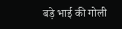बड़े भाई की गोली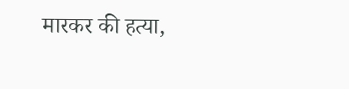मारकर की हत्या,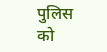पुलिस को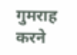गुमराह करने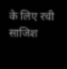के लिए रची साजिश